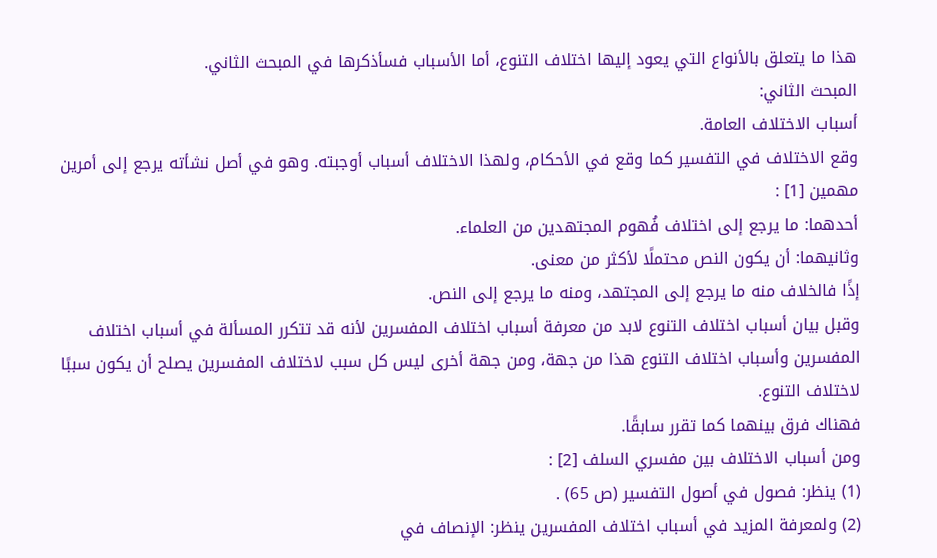هذا ما يتعلق بالأنواع التي يعود إليها اختلاف التنوع، أما الأسباب فسأذكرها في المبحث الثاني.
المبحث الثاني:
أسباب الاختلاف العامة.
وقع الاختلاف في التفسير كما وقع في الأحكام، ولهذا الاختلاف أسباب أوجبته. وهو في أصل نشأته يرجع إلى أمرين مهمين [1] :
أحدهما: ما يرجع إلى اختلاف فُهوم المجتهدين من العلماء.
وثانيهما: أن يكون النص محتملًا لأكثر من معنى.
إذًا فالخلاف منه ما يرجع إلى المجتهد، ومنه ما يرجع إلى النص.
وقبل بيان أسباب اختلاف التنوع لابد من معرفة أسباب اختلاف المفسرين لأنه قد تتكرر المسألة في أسباب اختلاف المفسرين وأسباب اختلاف التنوع هذا من جهة، ومن جهة أخرى ليس كل سبب لاختلاف المفسرين يصلح أن يكون سببًا لاختلاف التنوع.
فهناك فرق بينهما كما تقرر سابقًا.
ومن أسباب الاختلاف بين مفسري السلف [2] :
(1) ينظر: فصول في أصول التفسير (ص 65) .
(2) ولمعرفة المزيد في أسباب اختلاف المفسرين ينظر: الإنصاف في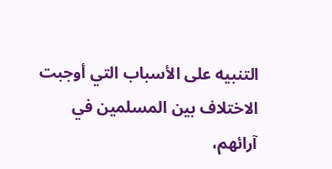التنبيه على الأسباب التي أوجبت الاختلاف بين المسلمين في آرائهم،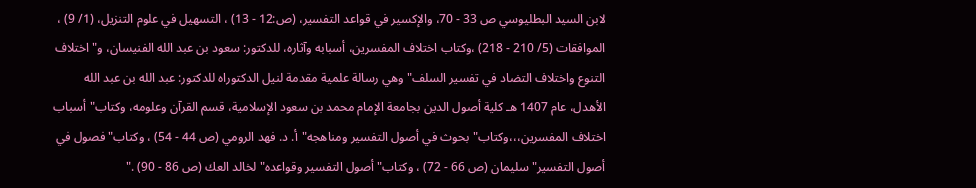لابن السيد البطليوسي ص 33 - 70، والإكسير في قواعد التفسير، (ص:12 - 13) ، التسهيل في علوم التنزيل، (1/ 9) ، الموافقات (5/ 210 - 218) ،وكتاب اختلاف المفسرين، أسبابه وآثاره، للدكتور: سعود بن عبد الله الفنيسان، و"اختلاف التنوع واختلاف التضاد في تفسير السلف"وهي رسالة علمية مقدمة لنيل الدكتوراه للدكتور: عبد الله بن عبد الله الأهدل، عام 1407 هـ كلية أصول الدين بجامعة الإمام محمد بن سعود الإسلامية، قسم القرآن وعلومه، وكتاب"أسباب اختلاف المفسرين،،،وكتاب"بحوث في أصول التفسير ومناهجه"أ. د. فهد الرومي (ص 44 - 54) ، وكتاب"فصول في أصول التفسير"سليمان (ص 66 - 72) ، وكتاب"أصول التفسير وقواعده"لخالد العك (ص 86 - 90) ."